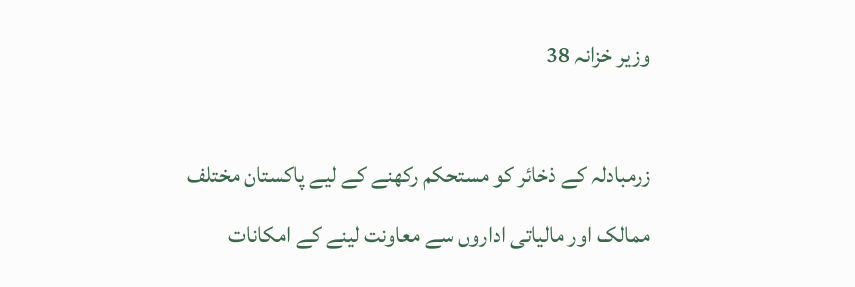وزیر خزانہ 38

زرمبادلہ کے ذخائر کو مستحکم رکھنے کے لیے پاکستان مختلف ممالک اور مالیاتی اداروں سے معاونت لینے کے امکانات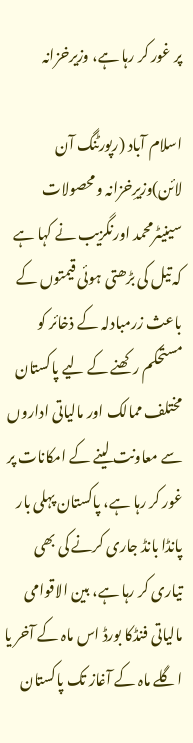پر غور کر رہا ہے، وزیرخزانہ

اسلام آباد (رپورٹنگ آن لائن)وزیرِخزانہ ومحصولات سینیٹرمحمد اورنگزیب نے کہا ہے کہ تیل کی بڑھتی ہوئی قیمتوں کے باعث زرمبادلہ کے ذخائر کو مستحکم رکھنے کے لیے پاکستان مختلف ممالک اور مالیاتی اداروں سے معاونت لینے کے امکانات پر غور کر رہا ہے، پاکستان پہلی بار پانڈا بانڈ جاری کرنے کی بھی تیاری کر رہا ہے، بین الاقوامی مالیاتی فنڈکا بورڈ اس ماہ کے آخر یا اگلے ماہ کے آغاز تک پاکستان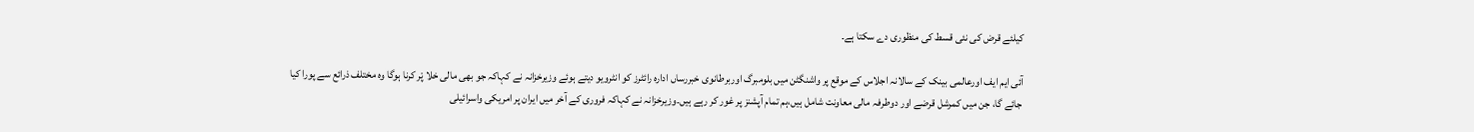کیلئے قرض کی نئی قسط کی منظوری دے سکتا ہے۔

آئی ایم ایف اورعالمی بینک کے سالانہ اجلاس کے موقع پر واشنگٹن میں بلومبرگ اوربرطانوی خبررساں ادارہ رائٹرز کو انٹرویو دیتے ہوئے وزیرخزانہ نے کہاکہ جو بھی مالی خلا پْر کرنا ہوگا وہ مختلف ذرائع سے پورا کیا جائے گا، جن میں کمرشل قرضے اور دوطرفہ مالی معاونت شامل ہیں،ہم تمام آپشنز پر غور کر رہے ہیں۔وزیرخزانہ نے کہاکہ فروری کے آخر میں ایران پر امریکی واسرائیلی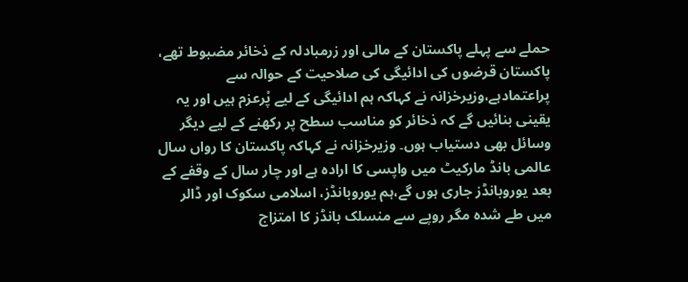حملے سے پہلے پاکستان کے مالی اور زرمبادلہ کے ذخائر مضبوط تھے، پاکستان قرضوں کی ادائیگی کی صلاحیت کے حوالہ سے پراعتمادہے،وزیرخزانہ نے کہاکہ ہم ادائیگی کے لیے پْرعزم ہیں اور یہ یقینی بنائیں گے کہ ذخائر کو مناسب سطح پر رکھنے کے لیے دیگر وسائل بھی دستیاب ہوں۔ وزیرخزانہ نے کہاکہ پاکستان کا رواں سال عالمی بانڈ مارکیٹ میں واپسی کا ارادہ ہے اور چار سال کے وقفے کے بعد یوروبانڈز جاری ہوں گے،ہم یوروبانڈز، اسلامی سکوک اور ڈالر میں طے شدہ مگر روپے سے منسلک بانڈز کا امتزاج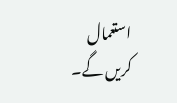استعمال کریں گے۔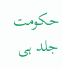حکومت جلد ہی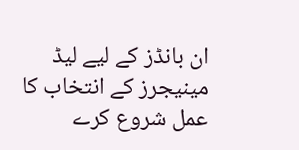ان بانڈز کے لیے لیڈ مینیجرز کے انتخاب کا عمل شروع کرے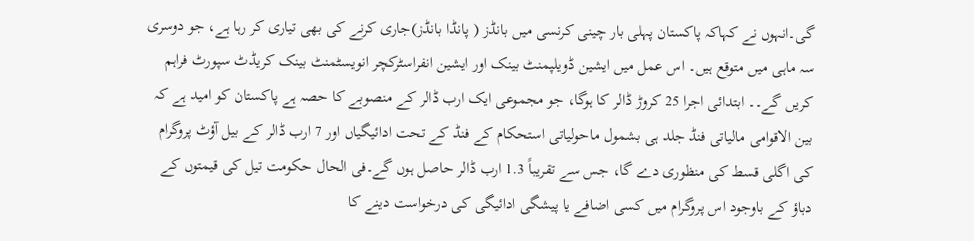گی۔انہوں نے کہاکہ پاکستان پہلی بار چینی کرنسی میں بانڈز ( پانڈا بانڈز)جاری کرنے کی بھی تیاری کر رہا ہے، جو دوسری سہ ماہی میں متوقع ہیں۔ اس عمل میں ایشین ڈویلپمنٹ بینک اور ایشین انفراسٹرکچر انویسٹمنٹ بینک کریڈٹ سپورٹ فراہم کریں گے۔۔ ابتدائی اجرا 25 کروڑ ڈالر کا ہوگا، جو مجموعی ایک ارب ڈالر کے منصوبے کا حصہ ہے پاکستان کو امید ہے کہ بین الاقوامی مالیاتی فنڈ جلد ہی بشمول ماحولیاتی استحکام کے فنڈ کے تحت ادائیگیاں اور 7 ارب ڈالر کے بیل آؤٹ پروگرام کی اگلی قسط کی منظوری دے گا، جس سے تقریباً 1.3 ارب ڈالر حاصل ہوں گے۔فی الحال حکومت تیل کی قیمتوں کے دباؤ کے باوجود اس پروگرام میں کسی اضافے یا پیشگی ادائیگی کی درخواست دینے کا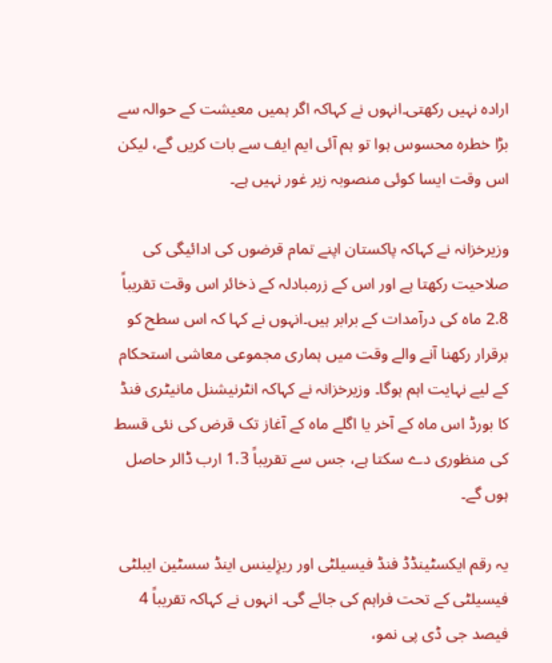ارادہ نہیں رکھتی۔انہوں نے کہاکہ اگر ہمیں معیشت کے حوالہ سے بڑا خطرہ محسوس ہوا تو ہم آئی ایم ایف سے بات کریں گے، لیکن اس وقت ایسا کوئی منصوبہ زیر غور نہیں ہے۔

وزیرخزانہ نے کہاکہ پاکستان اپنے تمام قرضوں کی ادائیگی کی صلاحیت رکھتا ہے اور اس کے زرمبادلہ کے ذخائر اس وقت تقریباً 2.8 ماہ کی درآمدات کے برابر ہیں۔انہوں نے کہا کہ اس سطح کو برقرار رکھنا آنے والے وقت میں ہماری مجموعی معاشی استحکام کے لیے نہایت اہم ہوگا۔ وزیرخزانہ نے کہاکہ انٹرنیشنل مانیٹری فنڈ کا بورڈ اس ماہ کے آخر یا اگلے ماہ کے آغاز تک قرض کی نئی قسط کی منظوری دے سکتا ہے، جس سے تقریباً 1.3 ارب ڈالر حاصل ہوں گے۔

یہ رقم ایکسٹینڈڈ فنڈ فیسیلٹی اور ریزِلینس اینڈ سسٹین ایبلٹی فیسیلٹی کے تحت فراہم کی جائے گی۔ انہوں نے کہاکہ تقریباً 4 فیصد جی ڈی پی نمو،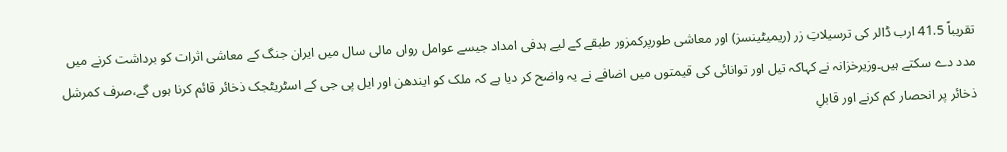تقریباً 41.5 ارب ڈالر کی ترسیلاتِ زر (ریمیٹینسز) اور معاشی طورپرکمزور طبقے کے لیے ہدفی امداد جیسے عوامل رواں مالی سال میں ایران جنگ کے معاشی اثرات کو برداشت کرنے میں مدد دے سکتے ہیں۔وزیرخزانہ نے کہاکہ تیل اور توانائی کی قیمتوں میں اضافے نے یہ واضح کر دیا ہے کہ ملک کو ایندھن اور ایل پی جی کے اسٹریٹجک ذخائر قائم کرنا ہوں گے،صرف کمرشل ذخائر پر انحصار کم کرنے اور قابلِ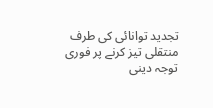تجدید توانائی کی طرف منتقلی تیز کرنے پر فوری توجہ دینی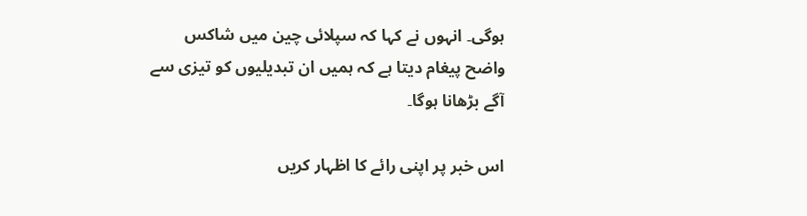ہوگی۔ انہوں نے کہا کہ سپلائی چین میں شاکس واضح پیغام دیتا ہے کہ ہمیں ان تبدیلیوں کو تیزی سے آگے بڑھانا ہوگا۔

اس خبر پر اپنی رائے کا اظہار کریں